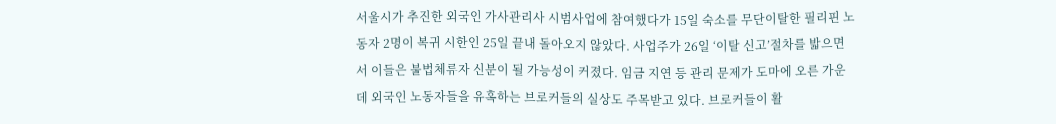서울시가 추진한 외국인 가사관리사 시범사업에 참여했다가 15일 숙소를 무단이탈한 필리핀 노동자 2명이 복귀 시한인 25일 끝내 돌아오지 않았다. 사업주가 26일 ‘이탈 신고’절차를 밟으면서 이들은 불법체류자 신분이 될 가능성이 커졌다. 임금 지연 등 관리 문제가 도마에 오른 가운데 외국인 노동자들을 유혹하는 브로커들의 실상도 주목받고 있다. 브로커들이 활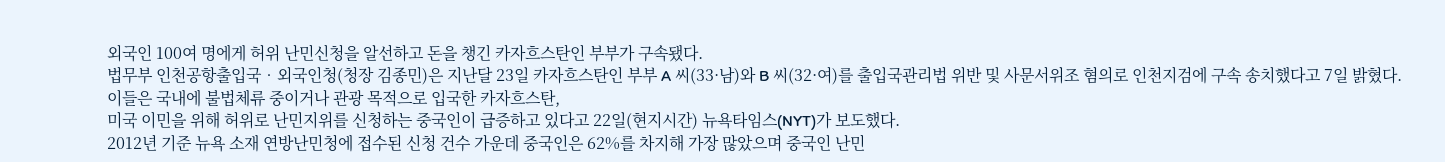외국인 100여 명에게 허위 난민신청을 알선하고 돈을 챙긴 카자흐스탄인 부부가 구속됐다.
법무부 인천공항출입국‧외국인청(청장 김종민)은 지난달 23일 카자흐스탄인 부부 A 씨(33·남)와 B 씨(32·여)를 출입국관리법 위반 및 사문서위조 혐의로 인천지검에 구속 송치했다고 7일 밝혔다.
이들은 국내에 불법체류 중이거나 관광 목적으로 입국한 카자흐스탄,
미국 이민을 위해 허위로 난민지위를 신청하는 중국인이 급증하고 있다고 22일(현지시간) 뉴욕타임스(NYT)가 보도했다.
2012년 기준 뉴욕 소재 연방난민청에 접수된 신청 건수 가운데 중국인은 62%를 차지해 가장 많았으며 중국인 난민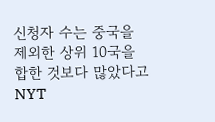신청자 수는 중국을 제외한 상위 10국을 합한 것보다 많았다고 NYT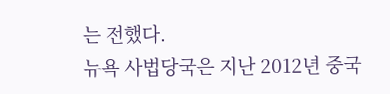는 전했다.
뉴욕 사법당국은 지난 2012년 중국